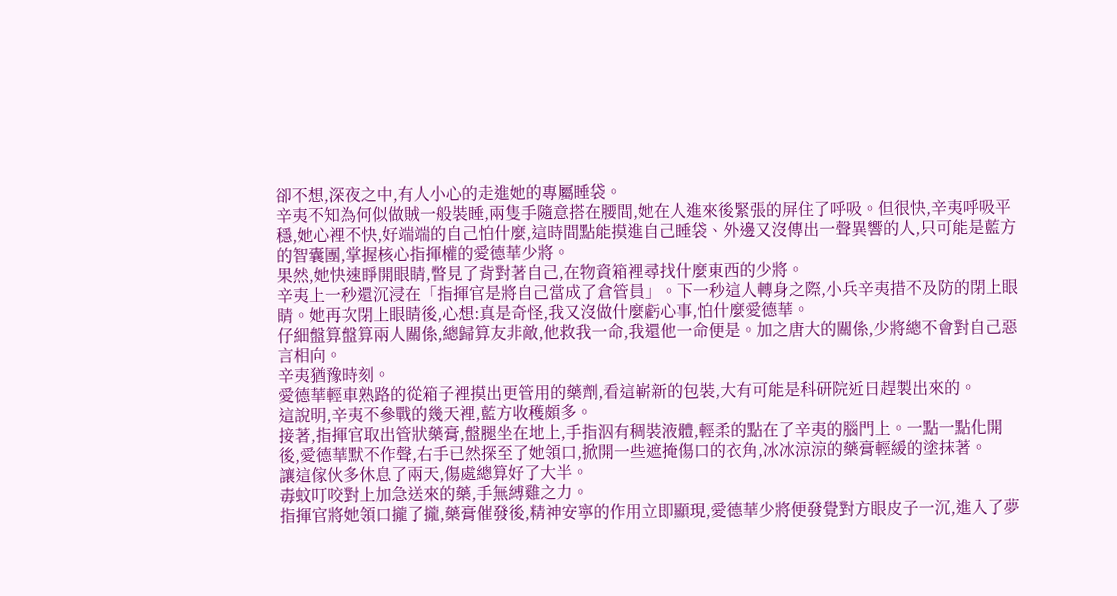卻不想,深夜之中,有人小心的走進她的專屬睡袋。
辛夷不知為何似做賊一般裝睡,兩隻手隨意搭在腰間,她在人進來後緊張的屏住了呼吸。但很快,辛夷呼吸平穩,她心裡不快,好端端的自己怕什麼,這時間點能摸進自己睡袋、外邊又沒傳出一聲異響的人,只可能是藍方的智囊團,掌握核心指揮權的愛德華少將。
果然,她快速睜開眼睛,瞥見了背對著自己,在物資箱裡尋找什麼東西的少將。
辛夷上一秒還沉浸在「指揮官是將自己當成了倉管員」。下一秒這人轉身之際,小兵辛夷措不及防的閉上眼睛。她再次閉上眼睛後,心想:真是奇怪,我又沒做什麼虧心事,怕什麼愛德華。
仔細盤算盤算兩人關係,總歸算友非敵,他救我一命,我還他一命便是。加之唐大的關係,少將總不會對自己惡言相向。
辛夷猶豫時刻。
愛德華輕車熟路的從箱子裡摸出更管用的藥劑,看這嶄新的包裝,大有可能是科研院近日趕製出來的。
這說明,辛夷不參戰的幾天裡,藍方收穫頗多。
接著,指揮官取出管狀藥膏,盤腿坐在地上,手指泅有稠裝液體,輕柔的點在了辛夷的腦門上。一點一點化開後,愛德華默不作聲,右手已然探至了她領口,掀開一些遮掩傷口的衣角,冰冰涼涼的藥膏輕緩的塗抹著。
讓這傢伙多休息了兩天,傷處總算好了大半。
毒蚊叮咬對上加急送來的藥,手無縛雞之力。
指揮官將她領口攏了攏,藥膏催發後,精神安寧的作用立即顯現,愛德華少將便發覺對方眼皮子一沉,進入了夢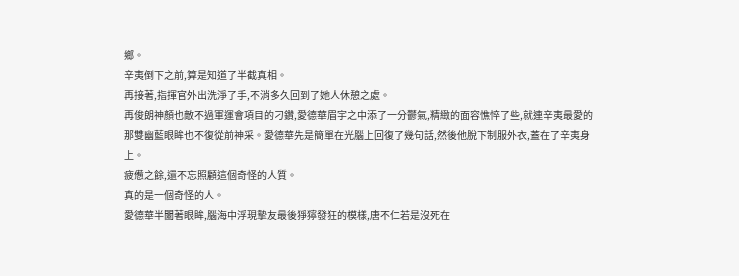鄉。
辛夷倒下之前,算是知道了半截真相。
再接著,指揮官外出洗淨了手,不消多久回到了她人休憩之處。
再俊朗神顏也敵不過軍運會項目的刁鑽,愛德華眉宇之中添了一分鬱氣,精緻的面容憔悴了些,就連辛夷最愛的那雙幽藍眼眸也不復從前神采。愛德華先是簡單在光腦上回復了幾句話,然後他脫下制服外衣,蓋在了辛夷身上。
疲憊之餘,還不忘照顧這個奇怪的人質。
真的是一個奇怪的人。
愛德華半闔著眼眸,腦海中浮現摯友最後猙獰發狂的模樣,唐不仁若是沒死在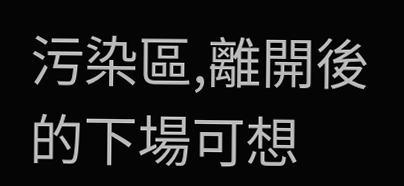污染區,離開後的下場可想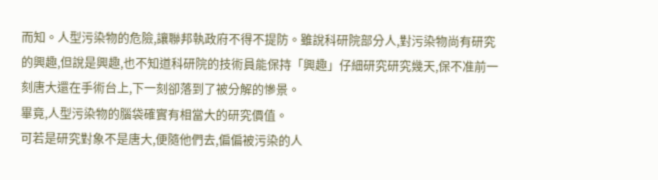而知。人型污染物的危險,讓聯邦執政府不得不提防。雖說科研院部分人,對污染物尚有研究的興趣,但說是興趣,也不知道科研院的技術員能保持「興趣」仔細研究研究幾天,保不准前一刻唐大還在手術台上,下一刻卻落到了被分解的慘景。
畢竟,人型污染物的腦袋確實有相當大的研究價值。
可若是研究對象不是唐大,便隨他們去,偏偏被污染的人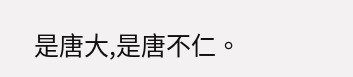是唐大,是唐不仁。